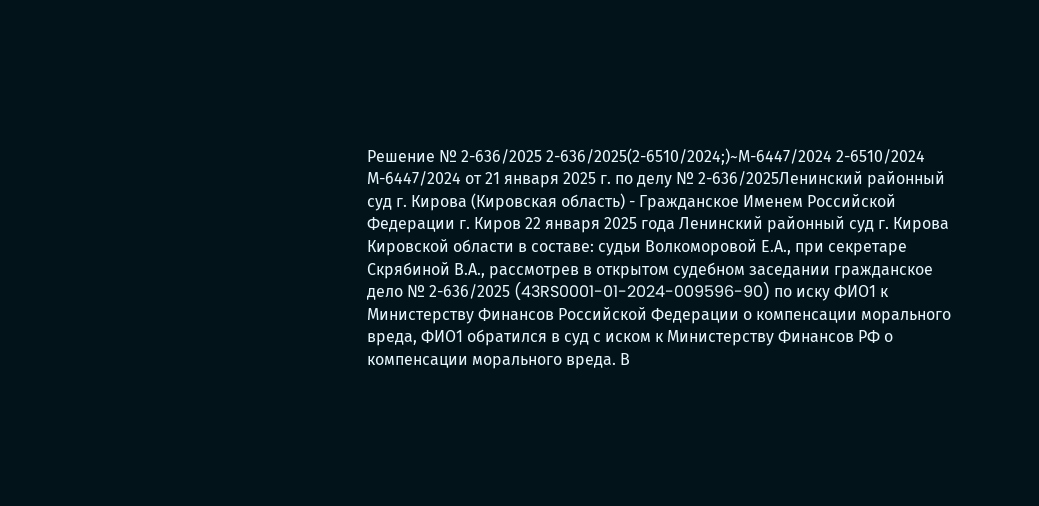Решение № 2-636/2025 2-636/2025(2-6510/2024;)~М-6447/2024 2-6510/2024 М-6447/2024 от 21 января 2025 г. по делу № 2-636/2025Ленинский районный суд г. Кирова (Кировская область) - Гражданское Именем Российской Федерации г. Киров 22 января 2025 года Ленинский районный суд г. Кирова Кировской области в составе: судьи Волкоморовой Е.А., при секретаре Скрябиной В.А., рассмотрев в открытом судебном заседании гражданское дело № 2-636/2025 (43RS0001-01-2024-009596-90) по иску ФИО1 к Министерству Финансов Российской Федерации о компенсации морального вреда, ФИО1 обратился в суд с иском к Министерству Финансов РФ о компенсации морального вреда. В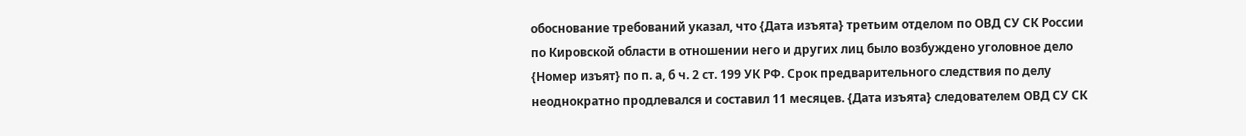обоснование требований указал, что {Дата изъята} третьим отделом по ОВД СУ СК России по Кировской области в отношении него и других лиц было возбуждено уголовное дело {Номер изъят} по п. а, б ч. 2 ст. 199 УК РФ. Срок предварительного следствия по делу неоднократно продлевался и составил 11 месяцев. {Дата изъята} следователем ОВД СУ СК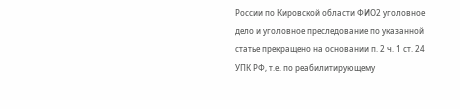России по Кировской области ФИО2 уголовное дело и уголовное преследование по указанной статье прекращено на основании п. 2 ч. 1 ст. 24 УПК РФ, т.е. по реабилитирующему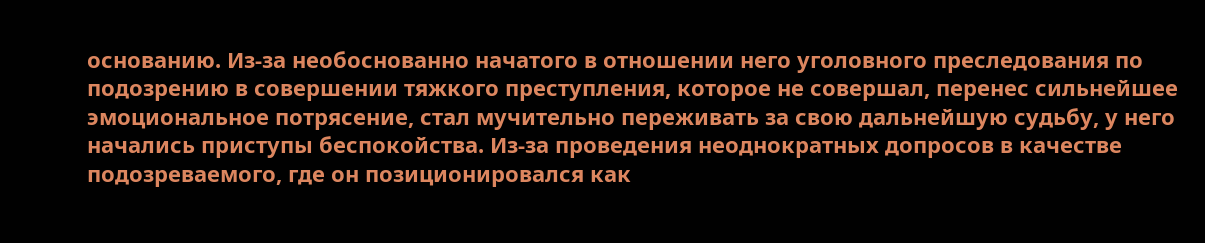основанию. Из-за необоснованно начатого в отношении него уголовного преследования по подозрению в совершении тяжкого преступления, которое не совершал, перенес сильнейшее эмоциональное потрясение, стал мучительно переживать за свою дальнейшую судьбу, у него начались приступы беспокойства. Из-за проведения неоднократных допросов в качестве подозреваемого, где он позиционировался как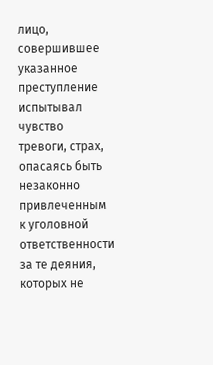лицо, совершившее указанное преступление испытывал чувство тревоги, страх, опасаясь быть незаконно привлеченным к уголовной ответственности за те деяния, которых не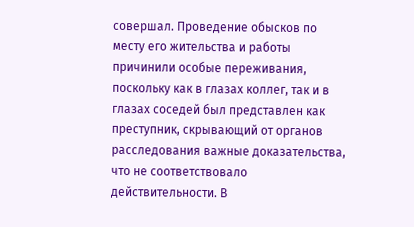совершал. Проведение обысков по месту его жительства и работы причинили особые переживания, поскольку как в глазах коллег, так и в глазах соседей был представлен как преступник, скрывающий от органов расследования важные доказательства, что не соответствовало действительности. В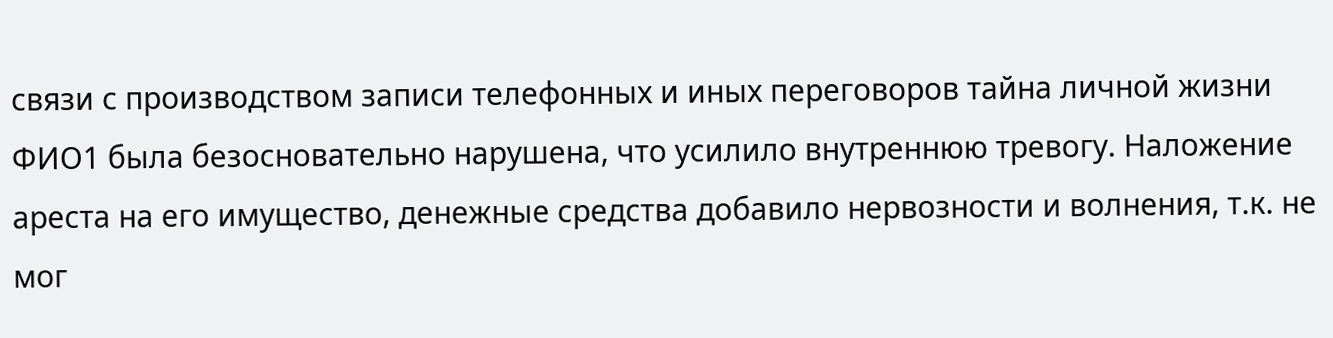связи с производством записи телефонных и иных переговоров тайна личной жизни ФИО1 была безосновательно нарушена, что усилило внутреннюю тревогу. Наложение ареста на его имущество, денежные средства добавило нервозности и волнения, т.к. не мог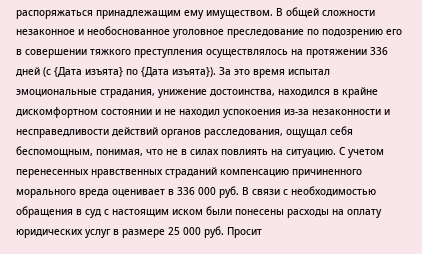распоряжаться принадлежащим ему имуществом. В общей сложности незаконное и необоснованное уголовное преследование по подозрению его в совершении тяжкого преступления осуществлялось на протяжении 336 дней (с {Дата изъята} по {Дата изъята}). За это время испытал эмоциональные страдания, унижение достоинства, находился в крайне дискомфортном состоянии и не находил успокоения из-за незаконности и несправедливости действий органов расследования, ощущал себя беспомощным, понимая, что не в силах повлиять на ситуацию. С учетом перенесенных нравственных страданий компенсацию причиненного морального вреда оценивает в 336 000 руб. В связи с необходимостью обращения в суд с настоящим иском были понесены расходы на оплату юридических услуг в размере 25 000 руб. Просит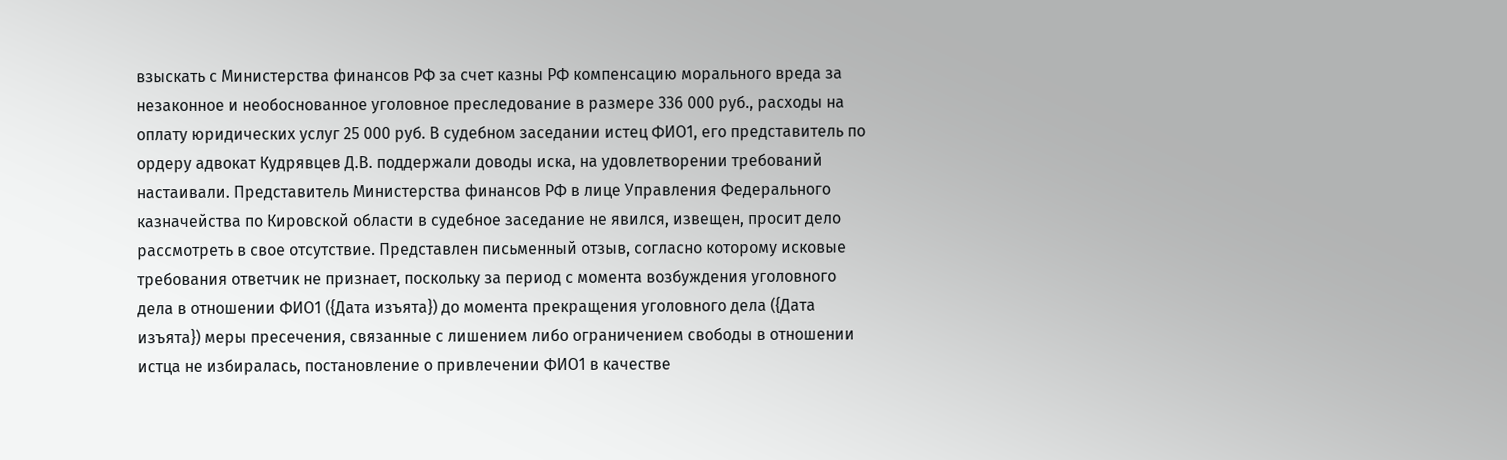взыскать с Министерства финансов РФ за счет казны РФ компенсацию морального вреда за незаконное и необоснованное уголовное преследование в размере 336 000 руб., расходы на оплату юридических услуг 25 000 руб. В судебном заседании истец ФИО1, его представитель по ордеру адвокат Кудрявцев Д.В. поддержали доводы иска, на удовлетворении требований настаивали. Представитель Министерства финансов РФ в лице Управления Федерального казначейства по Кировской области в судебное заседание не явился, извещен, просит дело рассмотреть в свое отсутствие. Представлен письменный отзыв, согласно которому исковые требования ответчик не признает, поскольку за период с момента возбуждения уголовного дела в отношении ФИО1 ({Дата изъята}) до момента прекращения уголовного дела ({Дата изъята}) меры пресечения, связанные с лишением либо ограничением свободы в отношении истца не избиралась, постановление о привлечении ФИО1 в качестве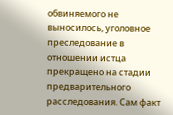обвиняемого не выносилось, уголовное преследование в отношении истца прекращено на стадии предварительного расследования. Сам факт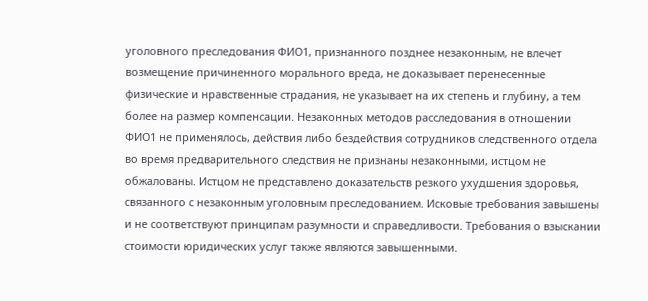уголовного преследования ФИО1, признанного позднее незаконным, не влечет возмещение причиненного морального вреда, не доказывает перенесенные физические и нравственные страдания, не указывает на их степень и глубину, а тем более на размер компенсации. Незаконных методов расследования в отношении ФИО1 не применялось, действия либо бездействия сотрудников следственного отдела во время предварительного следствия не признаны незаконными, истцом не обжалованы. Истцом не представлено доказательств резкого ухудшения здоровья, связанного с незаконным уголовным преследованием. Исковые требования завышены и не соответствуют принципам разумности и справедливости. Требования о взыскании стоимости юридических услуг также являются завышенными.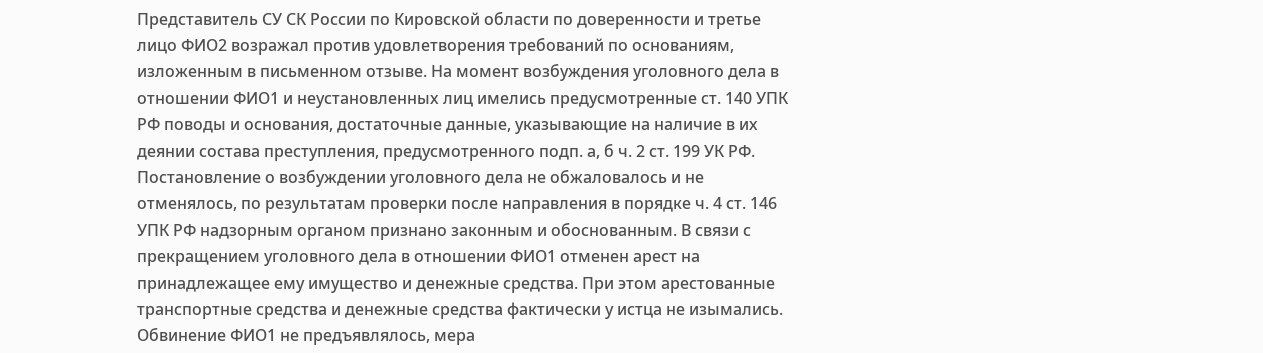Представитель СУ СК России по Кировской области по доверенности и третье лицо ФИО2 возражал против удовлетворения требований по основаниям, изложенным в письменном отзыве. На момент возбуждения уголовного дела в отношении ФИО1 и неустановленных лиц имелись предусмотренные ст. 140 УПК РФ поводы и основания, достаточные данные, указывающие на наличие в их деянии состава преступления, предусмотренного подп. а, б ч. 2 ст. 199 УК РФ. Постановление о возбуждении уголовного дела не обжаловалось и не отменялось, по результатам проверки после направления в порядке ч. 4 ст. 146 УПК РФ надзорным органом признано законным и обоснованным. В связи с прекращением уголовного дела в отношении ФИО1 отменен арест на принадлежащее ему имущество и денежные средства. При этом арестованные транспортные средства и денежные средства фактически у истца не изымались. Обвинение ФИО1 не предъявлялось, мера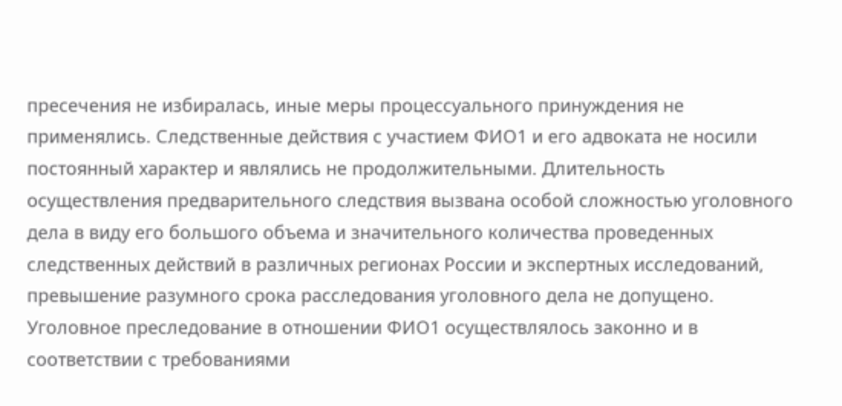пресечения не избиралась, иные меры процессуального принуждения не применялись. Следственные действия с участием ФИО1 и его адвоката не носили постоянный характер и являлись не продолжительными. Длительность осуществления предварительного следствия вызвана особой сложностью уголовного дела в виду его большого объема и значительного количества проведенных следственных действий в различных регионах России и экспертных исследований, превышение разумного срока расследования уголовного дела не допущено. Уголовное преследование в отношении ФИО1 осуществлялось законно и в соответствии с требованиями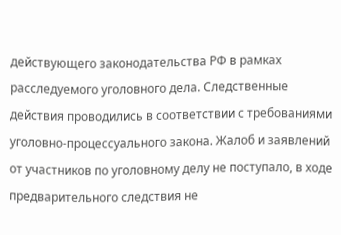действующего законодательства РФ в рамках расследуемого уголовного дела. Следственные действия проводились в соответствии с требованиями уголовно-процессуального закона. Жалоб и заявлений от участников по уголовному делу не поступало, в ходе предварительного следствия не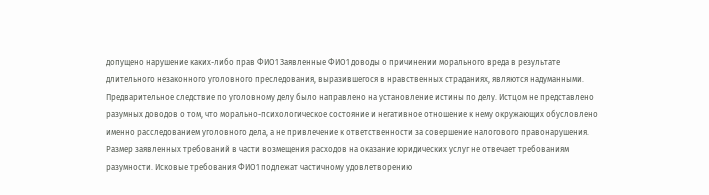допущено нарушение каких-либо прав ФИО1 Заявленные ФИО1 доводы о причинении морального вреда в результате длительного незаконного уголовного преследования, выразившегося в нравственных страданиях, являются надуманными. Предварительное следствие по уголовному делу было направлено на установление истины по делу. Истцом не представлено разумных доводов о том, что морально-психологическое состояние и негативное отношение к нему окружающих обусловлено именно расследованием уголовного дела, а не привлечение к ответственности за совершение налогового правонарушения. Размер заявленных требований в части возмещения расходов на оказание юридических услуг не отвечает требованиям разумности. Исковые требования ФИО1 подлежат частичному удовлетворению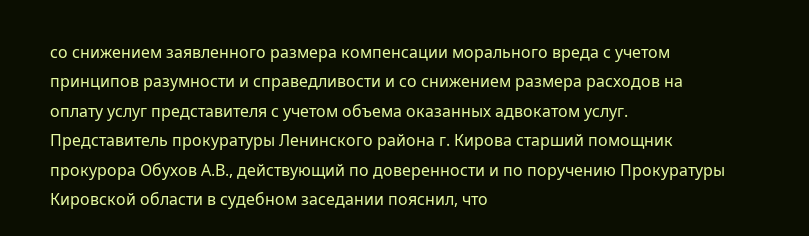со снижением заявленного размера компенсации морального вреда с учетом принципов разумности и справедливости и со снижением размера расходов на оплату услуг представителя с учетом объема оказанных адвокатом услуг. Представитель прокуратуры Ленинского района г. Кирова старший помощник прокурора Обухов А.В., действующий по доверенности и по поручению Прокуратуры Кировской области в судебном заседании пояснил, что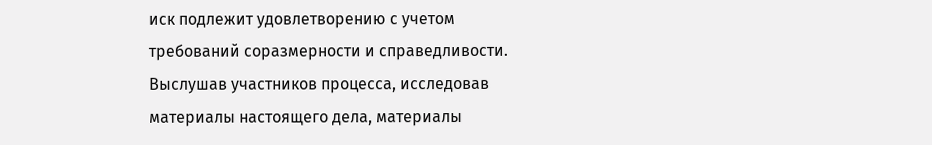иск подлежит удовлетворению с учетом требований соразмерности и справедливости. Выслушав участников процесса, исследовав материалы настоящего дела, материалы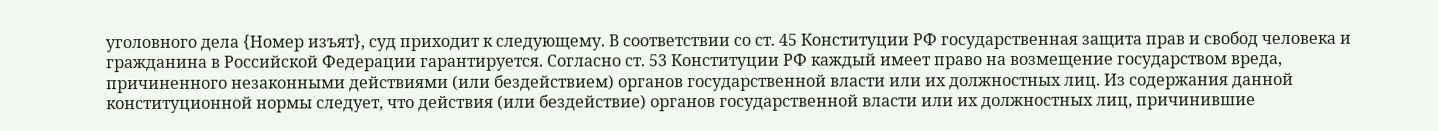уголовного дела {Номер изъят}, суд приходит к следующему. В соответствии со ст. 45 Конституции РФ государственная защита прав и свобод человека и гражданина в Российской Федерации гарантируется. Согласно ст. 53 Конституции РФ каждый имеет право на возмещение государством вреда, причиненного незаконными действиями (или бездействием) органов государственной власти или их должностных лиц. Из содержания данной конституционной нормы следует, что действия (или бездействие) органов государственной власти или их должностных лиц, причинившие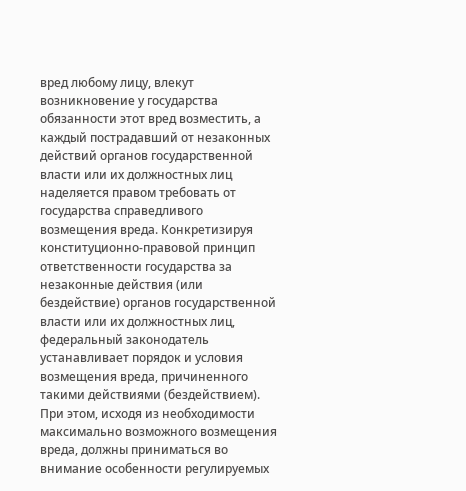вред любому лицу, влекут возникновение у государства обязанности этот вред возместить, а каждый пострадавший от незаконных действий органов государственной власти или их должностных лиц наделяется правом требовать от государства справедливого возмещения вреда. Конкретизируя конституционно-правовой принцип ответственности государства за незаконные действия (или бездействие) органов государственной власти или их должностных лиц, федеральный законодатель устанавливает порядок и условия возмещения вреда, причиненного такими действиями (бездействием). При этом, исходя из необходимости максимально возможного возмещения вреда, должны приниматься во внимание особенности регулируемых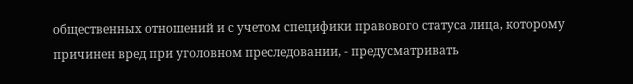общественных отношений и с учетом специфики правового статуса лица, которому причинен вред при уголовном преследовании, - предусматривать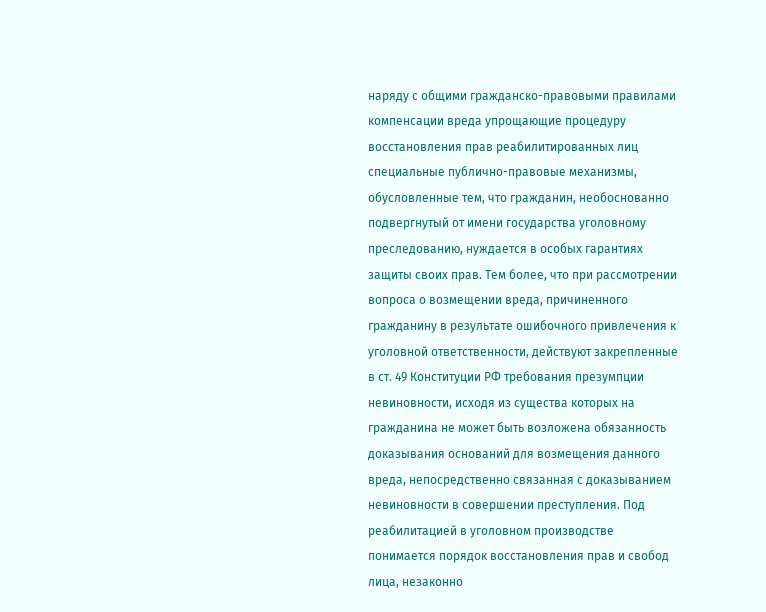наряду с общими гражданско-правовыми правилами компенсации вреда упрощающие процедуру восстановления прав реабилитированных лиц специальные публично-правовые механизмы, обусловленные тем, что гражданин, необоснованно подвергнутый от имени государства уголовному преследованию, нуждается в особых гарантиях защиты своих прав. Тем более, что при рассмотрении вопроса о возмещении вреда, причиненного гражданину в результате ошибочного привлечения к уголовной ответственности, действуют закрепленные в ст. 49 Конституции РФ требования презумпции невиновности, исходя из существа которых на гражданина не может быть возложена обязанность доказывания оснований для возмещения данного вреда, непосредственно связанная с доказыванием невиновности в совершении преступления. Под реабилитацией в уголовном производстве понимается порядок восстановления прав и свобод лица, незаконно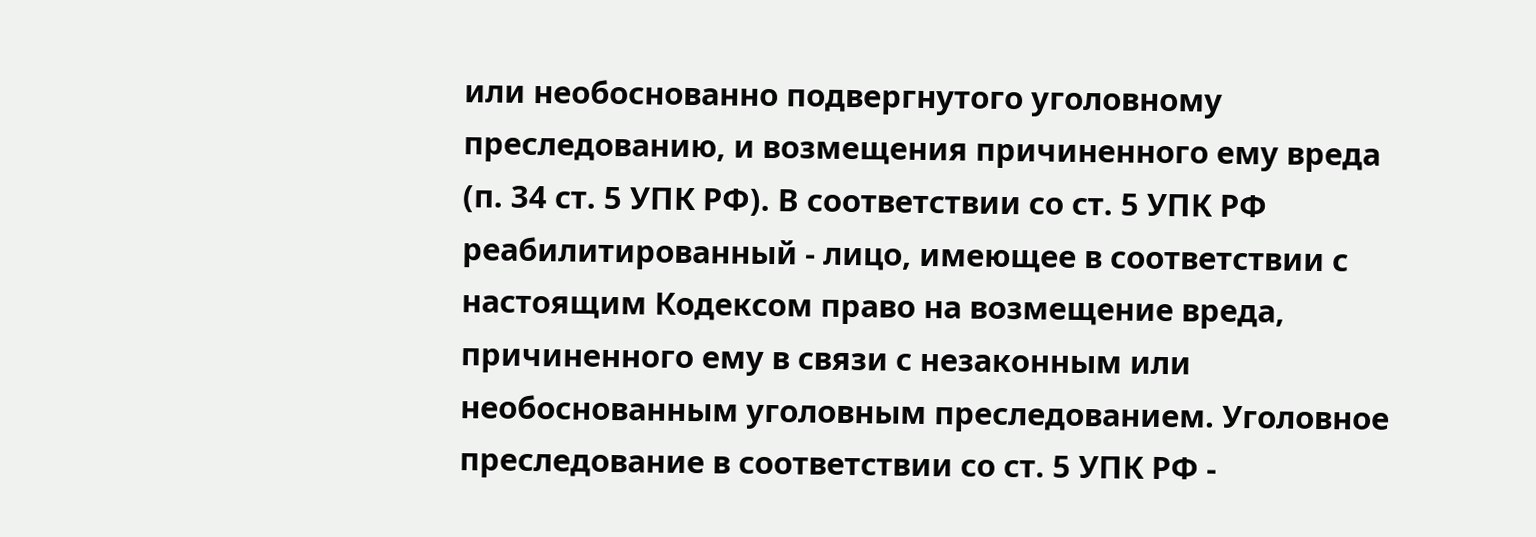или необоснованно подвергнутого уголовному преследованию, и возмещения причиненного ему вреда (п. 34 ст. 5 УПК РФ). В соответствии со ст. 5 УПК РФ реабилитированный - лицо, имеющее в соответствии с настоящим Кодексом право на возмещение вреда, причиненного ему в связи с незаконным или необоснованным уголовным преследованием. Уголовное преследование в соответствии со ст. 5 УПК РФ -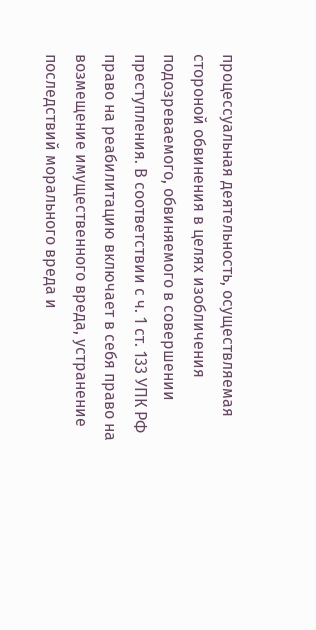процессуальная деятельность, осуществляемая стороной обвинения в целях изобличения подозреваемого, обвиняемого в совершении преступления. В соответствии с ч. 1 ст. 133 УПК РФ право на реабилитацию включает в себя право на возмещение имущественного вреда, устранение последствий морального вреда и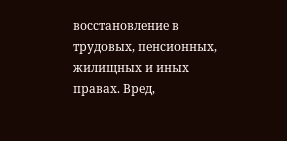восстановление в трудовых, пенсионных, жилищных и иных правах. Вред,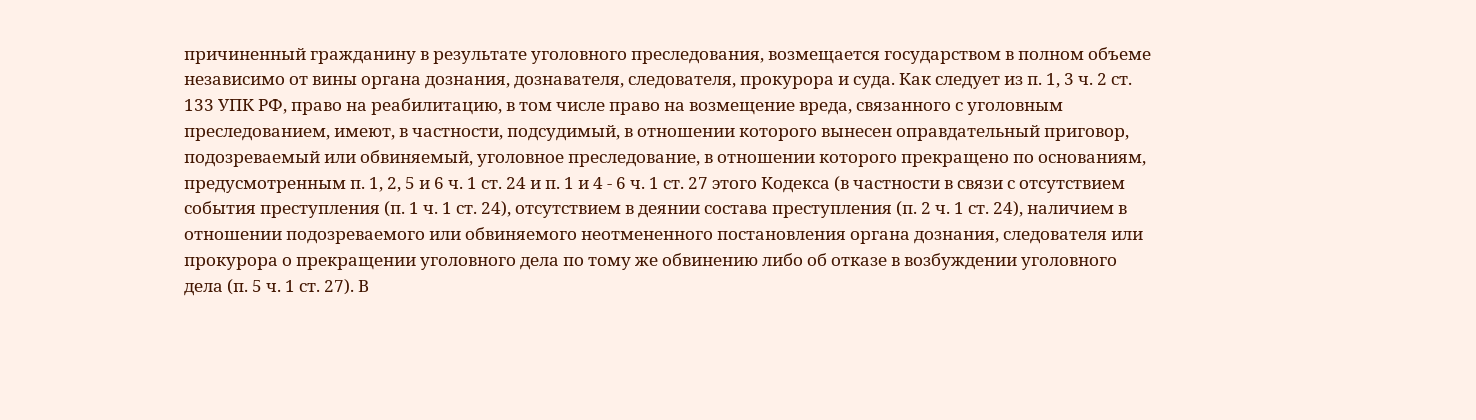причиненный гражданину в результате уголовного преследования, возмещается государством в полном объеме независимо от вины органа дознания, дознавателя, следователя, прокурора и суда. Как следует из п. 1, 3 ч. 2 ст. 133 УПК РФ, право на реабилитацию, в том числе право на возмещение вреда, связанного с уголовным преследованием, имеют, в частности, подсудимый, в отношении которого вынесен оправдательный приговор, подозреваемый или обвиняемый, уголовное преследование, в отношении которого прекращено по основаниям, предусмотренным п. 1, 2, 5 и 6 ч. 1 ст. 24 и п. 1 и 4 - 6 ч. 1 ст. 27 этого Кодекса (в частности в связи с отсутствием события преступления (п. 1 ч. 1 ст. 24), отсутствием в деянии состава преступления (п. 2 ч. 1 ст. 24), наличием в отношении подозреваемого или обвиняемого неотмененного постановления органа дознания, следователя или прокурора о прекращении уголовного дела по тому же обвинению либо об отказе в возбуждении уголовного дела (п. 5 ч. 1 ст. 27). В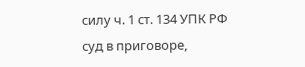силу ч. 1 ст. 134 УПК РФ суд в приговоре,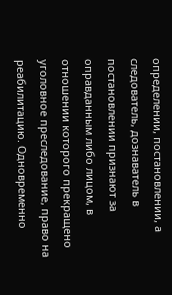определении, постановлении, а следователь, дознаватель в постановлении признают за оправданным либо лицом, в отношении которого прекращено уголовное преследование, право на реабилитацию. Одновременно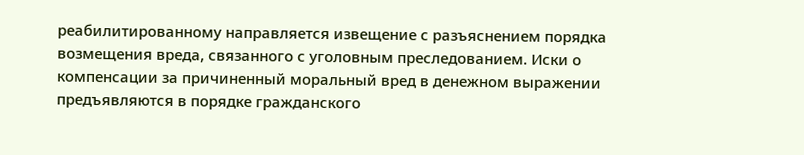реабилитированному направляется извещение с разъяснением порядка возмещения вреда, связанного с уголовным преследованием. Иски о компенсации за причиненный моральный вред в денежном выражении предъявляются в порядке гражданского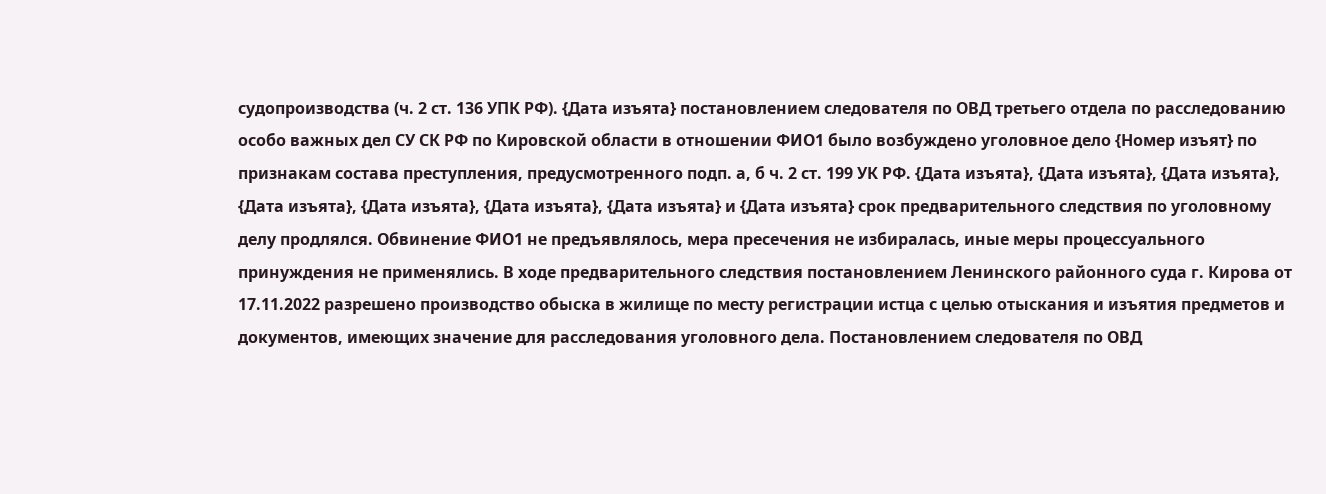судопроизводства (ч. 2 ст. 136 УПК РФ). {Дата изъята} постановлением следователя по ОВД третьего отдела по расследованию особо важных дел СУ СК РФ по Кировской области в отношении ФИО1 было возбуждено уголовное дело {Номер изъят} по признакам состава преступления, предусмотренного подп. а, б ч. 2 ст. 199 УК РФ. {Дата изъята}, {Дата изъята}, {Дата изъята}, {Дата изъята}, {Дата изъята}, {Дата изъята}, {Дата изъята} и {Дата изъята} срок предварительного следствия по уголовному делу продлялся. Обвинение ФИО1 не предъявлялось, мера пресечения не избиралась, иные меры процессуального принуждения не применялись. В ходе предварительного следствия постановлением Ленинского районного суда г. Кирова от 17.11.2022 разрешено производство обыска в жилище по месту регистрации истца с целью отыскания и изъятия предметов и документов, имеющих значение для расследования уголовного дела. Постановлением следователя по ОВД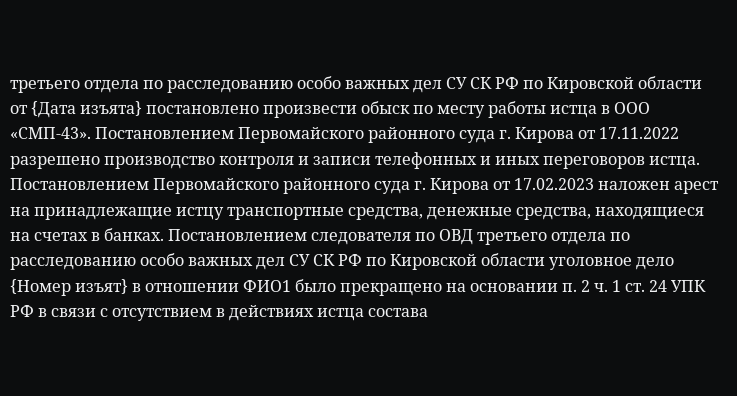третьего отдела по расследованию особо важных дел СУ СК РФ по Кировской области от {Дата изъята} постановлено произвести обыск по месту работы истца в ООО «СМП-43». Постановлением Первомайского районного суда г. Кирова от 17.11.2022 разрешено производство контроля и записи телефонных и иных переговоров истца. Постановлением Первомайского районного суда г. Кирова от 17.02.2023 наложен арест на принадлежащие истцу транспортные средства, денежные средства, находящиеся на счетах в банках. Постановлением следователя по ОВД третьего отдела по расследованию особо важных дел СУ СК РФ по Кировской области уголовное дело {Номер изъят} в отношении ФИО1 было прекращено на основании п. 2 ч. 1 ст. 24 УПК РФ в связи с отсутствием в действиях истца состава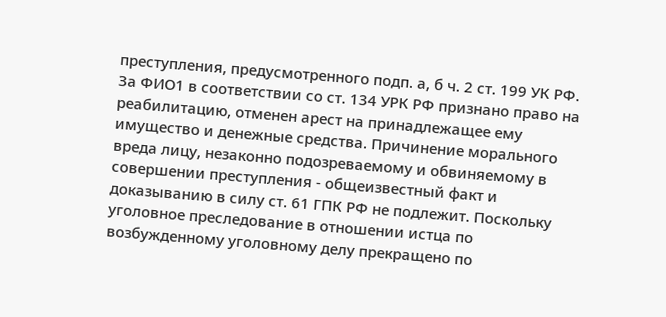преступления, предусмотренного подп. а, б ч. 2 ст. 199 УК РФ. За ФИО1 в соответствии со ст. 134 УРК РФ признано право на реабилитацию, отменен арест на принадлежащее ему имущество и денежные средства. Причинение морального вреда лицу, незаконно подозреваемому и обвиняемому в совершении преступления - общеизвестный факт и доказыванию в силу ст. 61 ГПК РФ не подлежит. Поскольку уголовное преследование в отношении истца по возбужденному уголовному делу прекращено по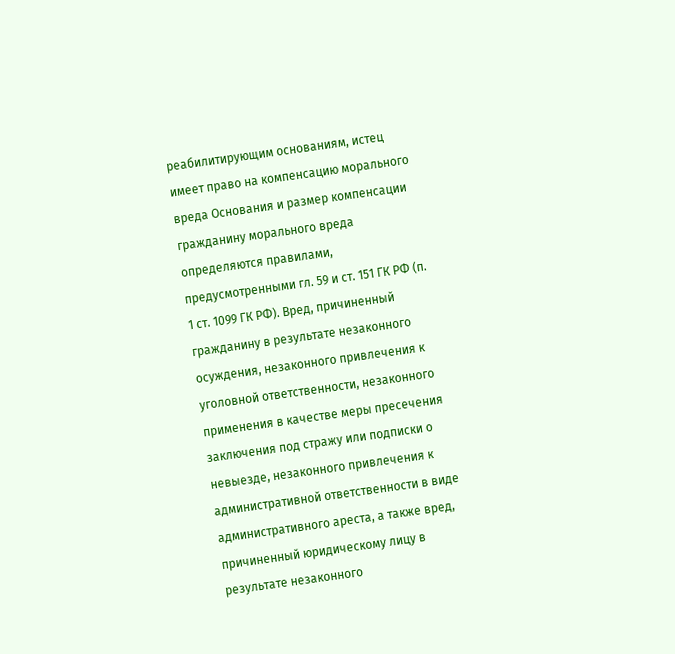реабилитирующим основаниям, истец имеет право на компенсацию морального вреда Основания и размер компенсации гражданину морального вреда определяются правилами, предусмотренными гл. 59 и ст. 151 ГК РФ (п. 1 ст. 1099 ГК РФ). Вред, причиненный гражданину в результате незаконного осуждения, незаконного привлечения к уголовной ответственности, незаконного применения в качестве меры пресечения заключения под стражу или подписки о невыезде, незаконного привлечения к административной ответственности в виде административного ареста, а также вред, причиненный юридическому лицу в результате незаконного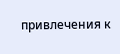привлечения к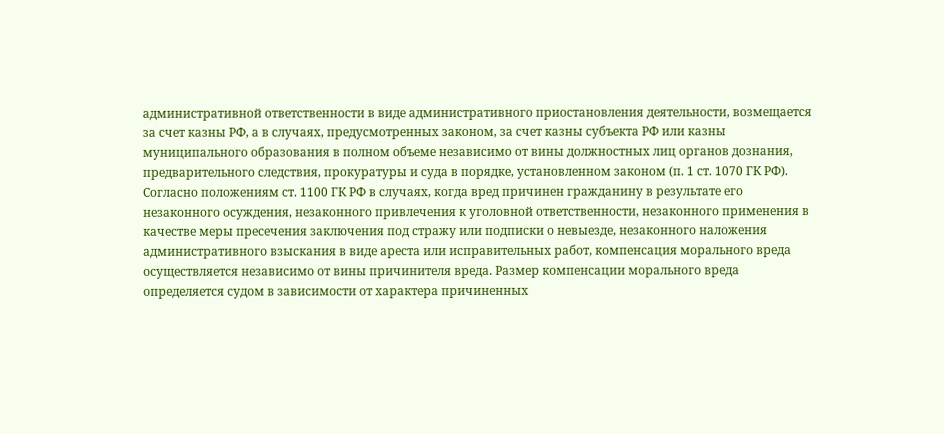административной ответственности в виде административного приостановления деятельности, возмещается за счет казны РФ, а в случаях, предусмотренных законом, за счет казны субъекта РФ или казны муниципального образования в полном объеме независимо от вины должностных лиц органов дознания, предварительного следствия, прокуратуры и суда в порядке, установленном законом (п. 1 ст. 1070 ГК РФ). Согласно положениям ст. 1100 ГК РФ в случаях, когда вред причинен гражданину в результате его незаконного осуждения, незаконного привлечения к уголовной ответственности, незаконного применения в качестве меры пресечения заключения под стражу или подписки о невыезде, незаконного наложения административного взыскания в виде ареста или исправительных работ, компенсация морального вреда осуществляется независимо от вины причинителя вреда. Размер компенсации морального вреда определяется судом в зависимости от характера причиненных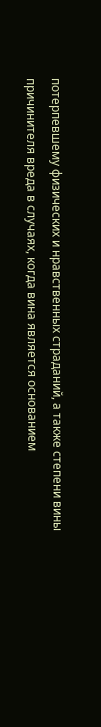потерпевшему физических и нравственных страданий, а также степени вины причинителя вреда в случаях, когда вина является основанием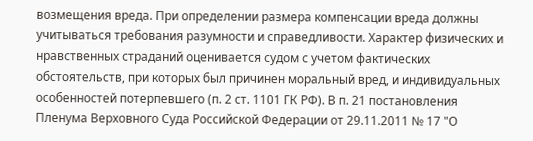возмещения вреда. При определении размера компенсации вреда должны учитываться требования разумности и справедливости. Характер физических и нравственных страданий оценивается судом с учетом фактических обстоятельств, при которых был причинен моральный вред, и индивидуальных особенностей потерпевшего (п. 2 ст. 1101 ГК РФ). В п. 21 постановления Пленума Верховного Суда Российской Федерации от 29.11.2011 № 17 "О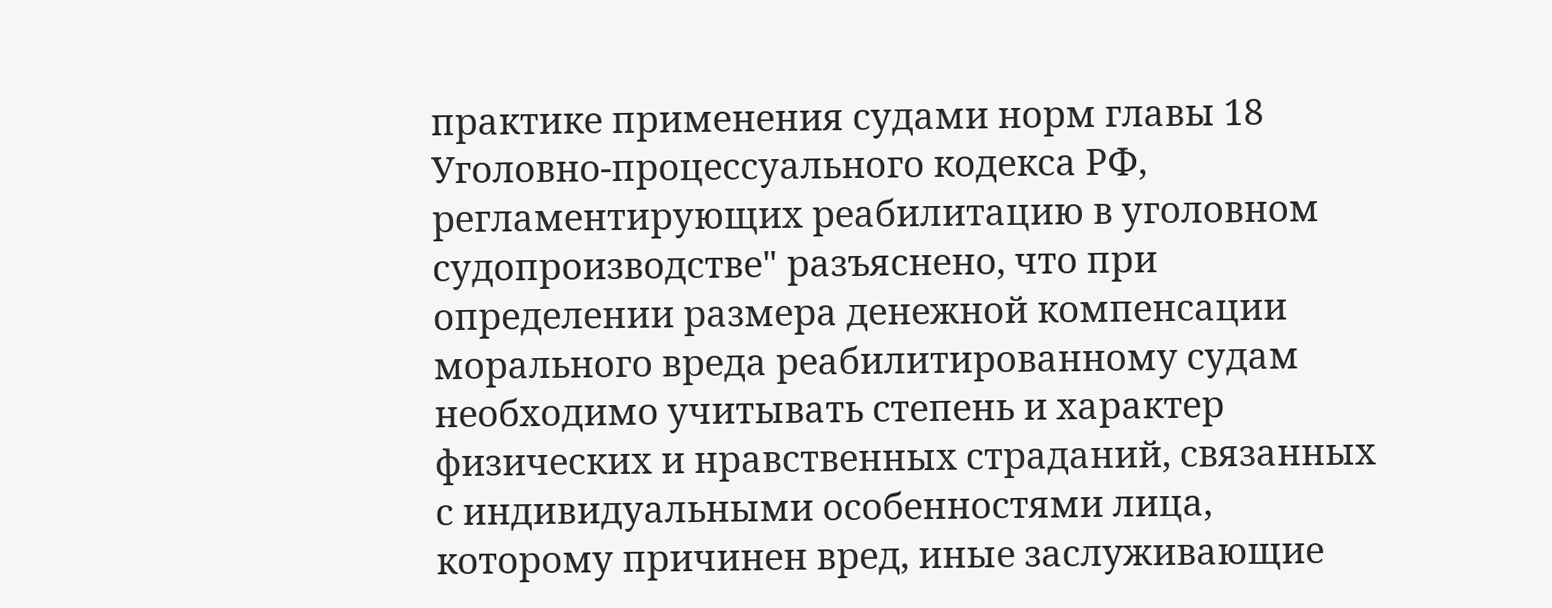практике применения судами норм главы 18 Уголовно-процессуального кодекса РФ, регламентирующих реабилитацию в уголовном судопроизводстве" разъяснено, что при определении размера денежной компенсации морального вреда реабилитированному судам необходимо учитывать степень и характер физических и нравственных страданий, связанных с индивидуальными особенностями лица, которому причинен вред, иные заслуживающие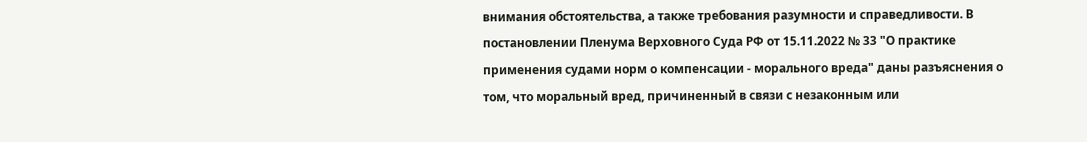внимания обстоятельства, а также требования разумности и справедливости. В постановлении Пленума Верховного Суда РФ от 15.11.2022 № 33 "О практике применения судами норм о компенсации - морального вреда" даны разъяснения о том, что моральный вред, причиненный в связи с незаконным или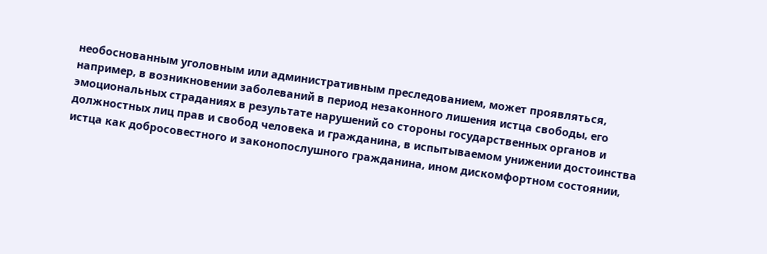необоснованным уголовным или административным преследованием, может проявляться, например, в возникновении заболеваний в период незаконного лишения истца свободы, его эмоциональных страданиях в результате нарушений со стороны государственных органов и должностных лиц прав и свобод человека и гражданина, в испытываемом унижении достоинства истца как добросовестного и законопослушного гражданина, ином дискомфортном состоянии,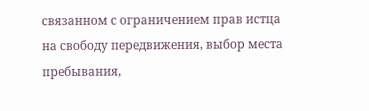связанном с ограничением прав истца на свободу передвижения, выбор места пребывания,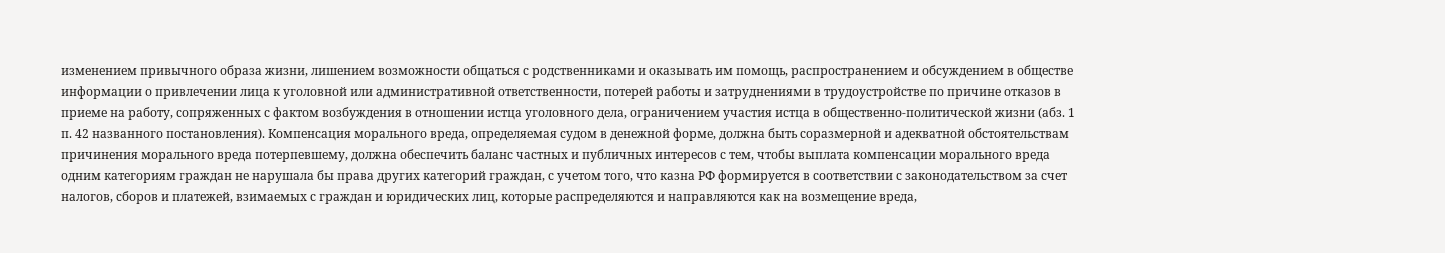изменением привычного образа жизни, лишением возможности общаться с родственниками и оказывать им помощь, распространением и обсуждением в обществе информации о привлечении лица к уголовной или административной ответственности, потерей работы и затруднениями в трудоустройстве по причине отказов в приеме на работу, сопряженных с фактом возбуждения в отношении истца уголовного дела, ограничением участия истца в общественно-политической жизни (абз. 1 п. 42 названного постановления). Компенсация морального вреда, определяемая судом в денежной форме, должна быть соразмерной и адекватной обстоятельствам причинения морального вреда потерпевшему, должна обеспечить баланс частных и публичных интересов с тем, чтобы выплата компенсации морального вреда одним категориям граждан не нарушала бы права других категорий граждан, с учетом того, что казна РФ формируется в соответствии с законодательством за счет налогов, сборов и платежей, взимаемых с граждан и юридических лиц, которые распределяются и направляются как на возмещение вреда,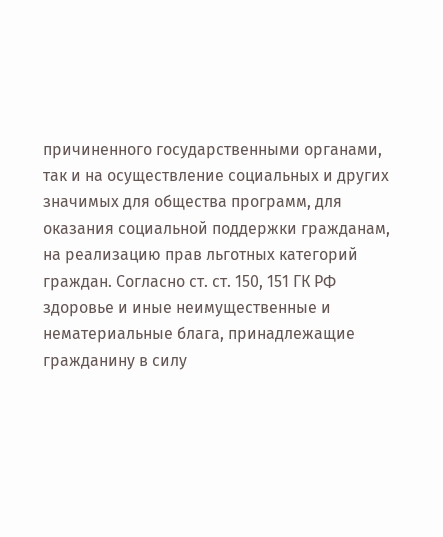причиненного государственными органами, так и на осуществление социальных и других значимых для общества программ, для оказания социальной поддержки гражданам, на реализацию прав льготных категорий граждан. Согласно ст. ст. 150, 151 ГК РФ здоровье и иные неимущественные и нематериальные блага, принадлежащие гражданину в силу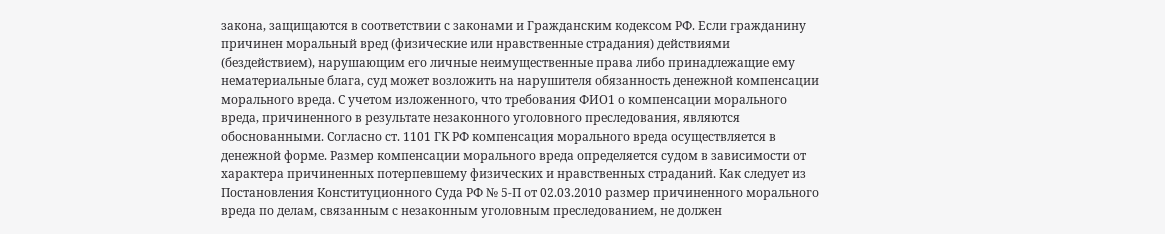закона, защищаются в соответствии с законами и Гражданским кодексом РФ. Если гражданину причинен моральный вред (физические или нравственные страдания) действиями (бездействием), нарушающим его личные неимущественные права либо принадлежащие ему нематериальные блага, суд может возложить на нарушителя обязанность денежной компенсации морального вреда. С учетом изложенного, что требования ФИО1 о компенсации морального вреда, причиненного в результате незаконного уголовного преследования, являются обоснованными. Согласно ст. 1101 ГК РФ компенсация морального вреда осуществляется в денежной форме. Размер компенсации морального вреда определяется судом в зависимости от характера причиненных потерпевшему физических и нравственных страданий. Как следует из Постановления Конституционного Суда РФ № 5-П от 02.03.2010 размер причиненного морального вреда по делам, связанным с незаконным уголовным преследованием, не должен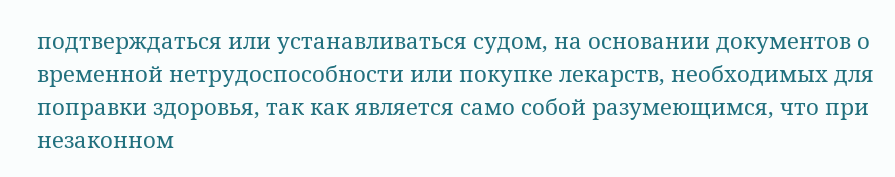подтверждаться или устанавливаться судом, на основании документов о временной нетрудоспособности или покупке лекарств, необходимых для поправки здоровья, так как является само собой разумеющимся, что при незаконном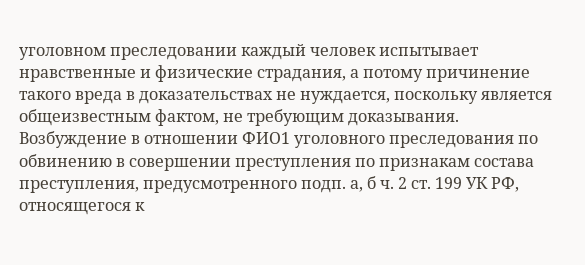уголовном преследовании каждый человек испытывает нравственные и физические страдания, а потому причинение такого вреда в доказательствах не нуждается, поскольку является общеизвестным фактом, не требующим доказывания. Возбуждение в отношении ФИО1 уголовного преследования по обвинению в совершении преступления по признакам состава преступления, предусмотренного подп. а, б ч. 2 ст. 199 УК РФ, относящегося к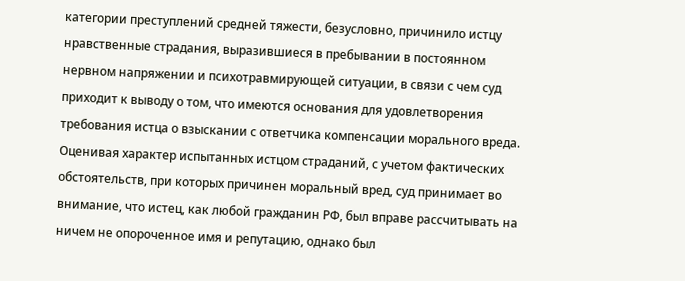категории преступлений средней тяжести, безусловно, причинило истцу нравственные страдания, выразившиеся в пребывании в постоянном нервном напряжении и психотравмирующей ситуации, в связи с чем суд приходит к выводу о том, что имеются основания для удовлетворения требования истца о взыскании с ответчика компенсации морального вреда. Оценивая характер испытанных истцом страданий, с учетом фактических обстоятельств, при которых причинен моральный вред, суд принимает во внимание, что истец, как любой гражданин РФ, был вправе рассчитывать на ничем не опороченное имя и репутацию, однако был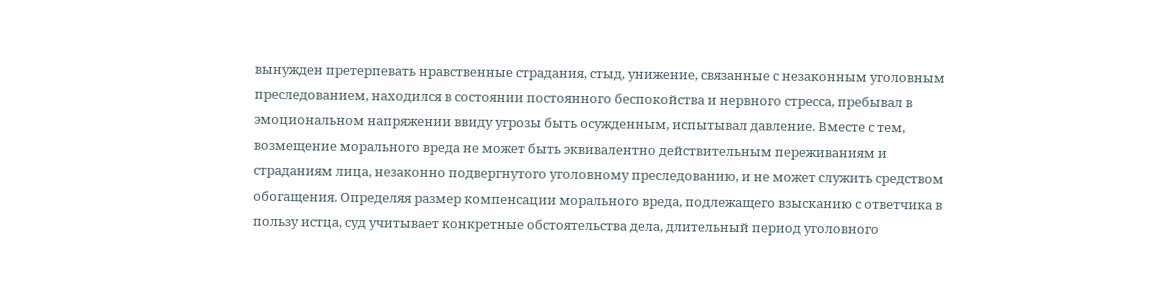вынужден претерпевать нравственные страдания, стыд, унижение, связанные с незаконным уголовным преследованием, находился в состоянии постоянного беспокойства и нервного стресса, пребывал в эмоциональном напряжении ввиду угрозы быть осужденным, испытывал давление. Вместе с тем, возмещение морального вреда не может быть эквивалентно действительным переживаниям и страданиям лица, незаконно подвергнутого уголовному преследованию, и не может служить средством обогащения. Определяя размер компенсации морального вреда, подлежащего взысканию с ответчика в пользу истца, суд учитывает конкретные обстоятельства дела, длительный период уголовного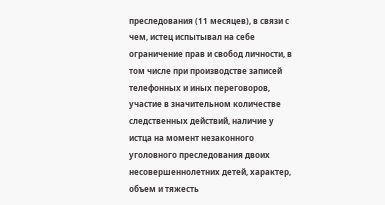преследования (11 месяцев), в связи с чем, истец испытывал на себе ограничение прав и свобод личности, в том числе при производстве записей телефонных и иных переговоров, участие в значительном количестве следственных действий, наличие у истца на момент незаконного уголовного преследования двоих несовершеннолетних детей, характер, объем и тяжесть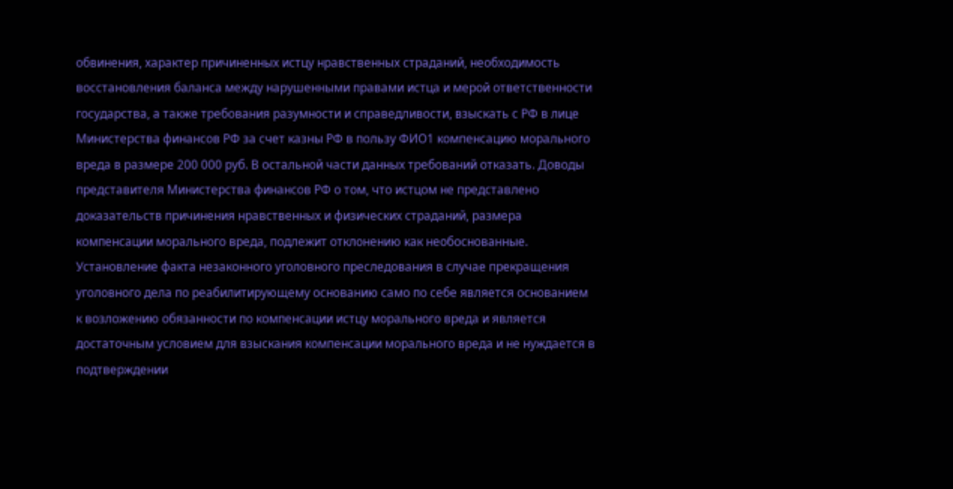обвинения, характер причиненных истцу нравственных страданий, необходимость восстановления баланса между нарушенными правами истца и мерой ответственности государства, а также требования разумности и справедливости, взыскать с РФ в лице Министерства финансов РФ за счет казны РФ в пользу ФИО1 компенсацию морального вреда в размере 200 000 руб. В остальной части данных требований отказать. Доводы представителя Министерства финансов РФ о том, что истцом не представлено доказательств причинения нравственных и физических страданий, размера компенсации морального вреда, подлежит отклонению как необоснованные. Установление факта незаконного уголовного преследования в случае прекращения уголовного дела по реабилитирующему основанию само по себе является основанием к возложению обязанности по компенсации истцу морального вреда и является достаточным условием для взыскания компенсации морального вреда и не нуждается в подтверждении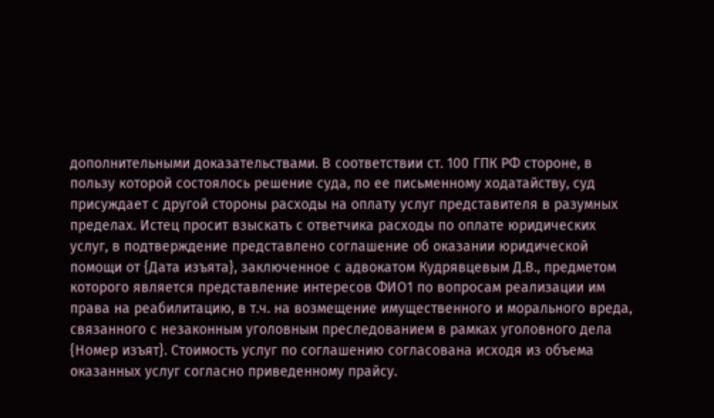дополнительными доказательствами. В соответствии ст. 100 ГПК РФ стороне, в пользу которой состоялось решение суда, по ее письменному ходатайству, суд присуждает с другой стороны расходы на оплату услуг представителя в разумных пределах. Истец просит взыскать с ответчика расходы по оплате юридических услуг, в подтверждение представлено соглашение об оказании юридической помощи от {Дата изъята}, заключенное с адвокатом Кудрявцевым Д.В., предметом которого является представление интересов ФИО1 по вопросам реализации им права на реабилитацию, в т.ч. на возмещение имущественного и морального вреда, связанного с незаконным уголовным преследованием в рамках уголовного дела {Номер изъят}. Стоимость услуг по соглашению согласована исходя из объема оказанных услуг согласно приведенному прайсу.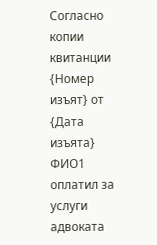Согласно копии квитанции {Номер изъят} от {Дата изъята} ФИО1 оплатил за услуги адвоката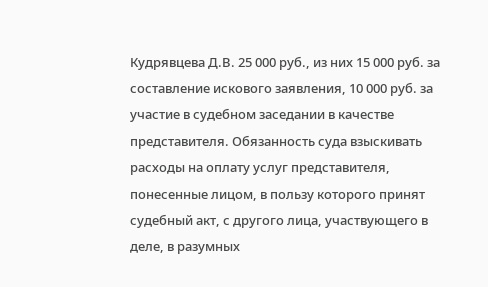Кудрявцева Д.В. 25 000 руб., из них 15 000 руб. за составление искового заявления, 10 000 руб. за участие в судебном заседании в качестве представителя. Обязанность суда взыскивать расходы на оплату услуг представителя, понесенные лицом, в пользу которого принят судебный акт, с другого лица, участвующего в деле, в разумных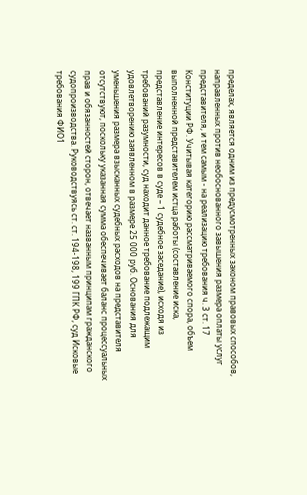пределах, является одним из предусмотренных законом правовых способов, направленных против необоснованного завышения размера оплаты услуг представителя, и тем самым - на реализацию требования ч. 3 ст. 17 Конституции РФ. Учитывая категорию рассматриваемого спора, объем выполненной представителем истца работы (составление иска, представление интересов в суде – 1 судебное заседание), исходя из требований разумности, суд находит данное требование подлежащим удовлетворению заявленном в размере 25 000 руб. Основания для уменьшения размера взысканных судебных расходов на представителя отсутствуют, поскольку указанная сумма обеспечивает баланс процессуальных прав и обязанностей сторон, отвечает названным принципам гражданского судопроизводства. Руководствуясь ст. ст. 194-198, 199 ГПК РФ, суд Исковые требования ФИО1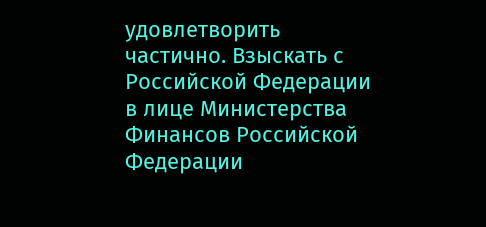удовлетворить частично. Взыскать с Российской Федерации в лице Министерства Финансов Российской Федерации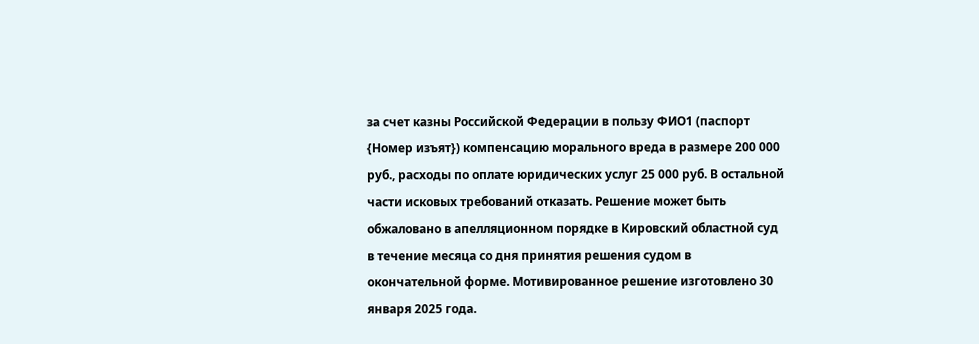за счет казны Российской Федерации в пользу ФИО1 (паспорт {Номер изъят}) компенсацию морального вреда в размере 200 000 руб., расходы по оплате юридических услуг 25 000 руб. В остальной части исковых требований отказать. Решение может быть обжаловано в апелляционном порядке в Кировский областной суд в течение месяца со дня принятия решения судом в окончательной форме. Мотивированное решение изготовлено 30 января 2025 года.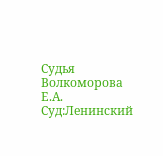Судья Волкоморова Е.А. Суд:Ленинский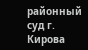районный суд г. Кирова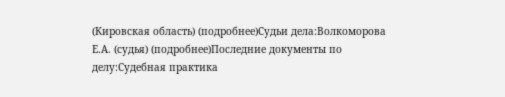(Кировская область) (подробнее)Судьи дела:Волкоморова Е.А. (судья) (подробнее)Последние документы по делу:Судебная практика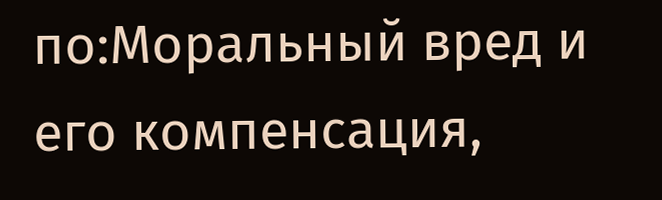по:Моральный вред и его компенсация,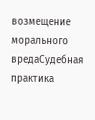возмещение морального вредаСудебная практика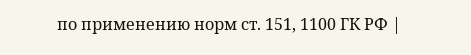по применению норм ст. 151, 1100 ГК РФ |